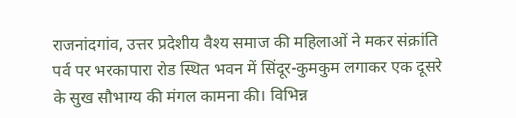राजनांदगांव, उत्तर प्रदेशीय वैश्य समाज की महिलाओं ने मकर संक्रांति पर्व पर भरकापारा रोड स्थित भवन में सिंदूर-कुमकुम लगाकर एक दूसरे के सुख सौभाग्य की मंगल कामना की। विभिन्न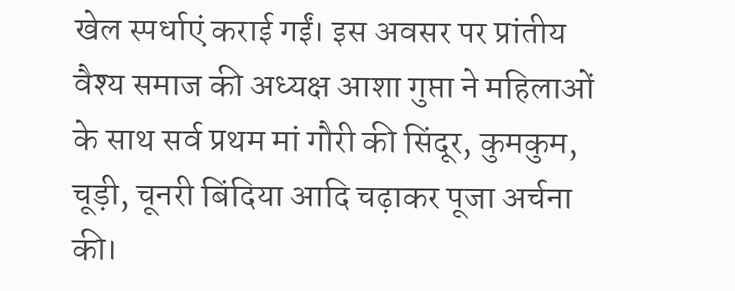खेल स्पर्धाएं कराई गईं। इस अवसर पर प्रांतीय वैश्य समाज की अध्यक्ष आशा गुप्ता ने महिलाओं के साथ सर्व प्रथम मां गौरी की सिंदूर, कुमकुम, चूड़ी, चूनरी बिंदिया आदि चढ़ाकर पूजा अर्चना की।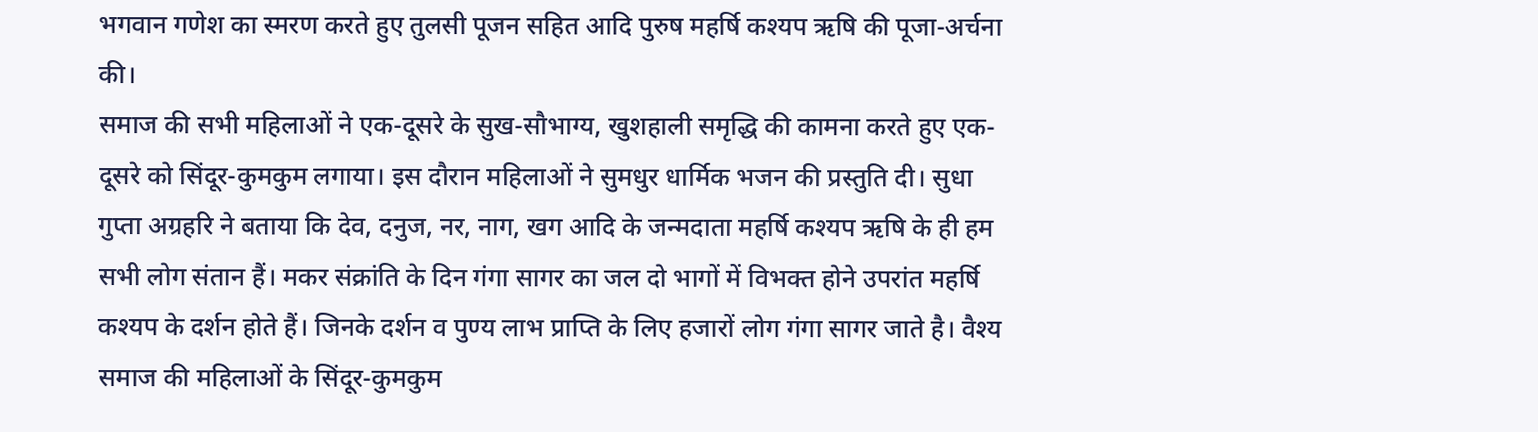भगवान गणेश का स्मरण करते हुए तुलसी पूजन सहित आदि पुरुष महर्षि कश्यप ऋषि की पूजा-अर्चना की।
समाज की सभी महिलाओं ने एक-दूसरे के सुख-सौभाग्य, खुशहाली समृद्धि की कामना करते हुए एक-दूसरे को सिंदूर-कुमकुम लगाया। इस दौरान महिलाओं ने सुमधुर धार्मिक भजन की प्रस्तुति दी। सुधा गुप्ता अग्रहरि ने बताया कि देव, दनुज, नर, नाग, खग आदि के जन्मदाता महर्षि कश्यप ऋषि के ही हम सभी लोग संतान हैं। मकर संक्रांति के दिन गंगा सागर का जल दो भागों में विभक्त होने उपरांत महर्षि कश्यप के दर्शन होते हैं। जिनके दर्शन व पुण्य लाभ प्राप्ति के लिए हजारों लोग गंगा सागर जाते है। वैश्य समाज की महिलाओं के सिंदूर-कुमकुम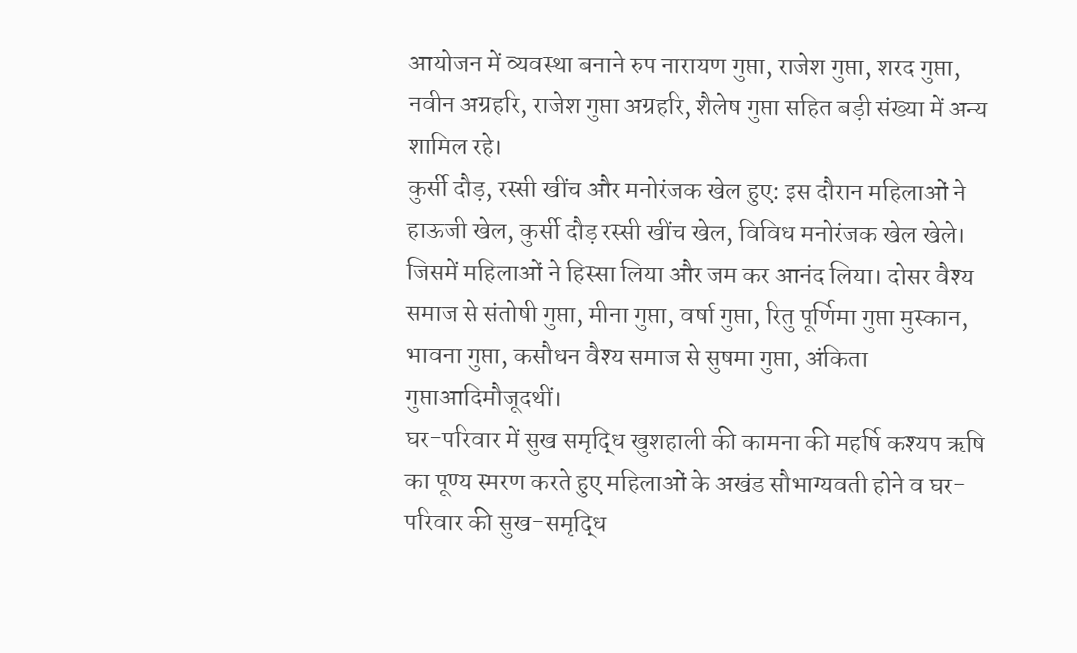आयोजन में व्यवस्था बनाने रुप नारायण गुप्ता, राजेश गुप्ता, शरद गुप्ता, नवीन अग्रहरि, राजेश गुप्ता अग्रहरि, शैलेष गुप्ता सहित बड़ी संख्या में अन्य शामिल रहे।
कुर्सी दौड़, रस्सी खींच और मनोरंजक खेल हुए: इस दौरान महिलाओं ने हाऊजी खेल, कुर्सी दौड़ रस्सी खींच खेल, विविध मनोरंजक खेल खेले। जिसमें महिलाओं ने हिस्सा लिया और जम कर आनंद लिया। दोसर वैश्य समाज से संतोषी गुप्ता, मीना गुप्ता, वर्षा गुप्ता, रितु पूर्णिमा गुप्ता मुस्कान, भावना गुप्ता, कसौधन वैश्य समाज से सुषमा गुप्ता, अंकिता गुप्ताआदिमौजूदथीं।
घर-परिवार में सुख समृद्धि खुशहाली की कामना की महर्षि कश्यप ऋषि का पूण्य स्मरण करते हुए महिलाओं के अखंड सौभाग्यवती होने व घर-परिवार की सुख-समृद्धि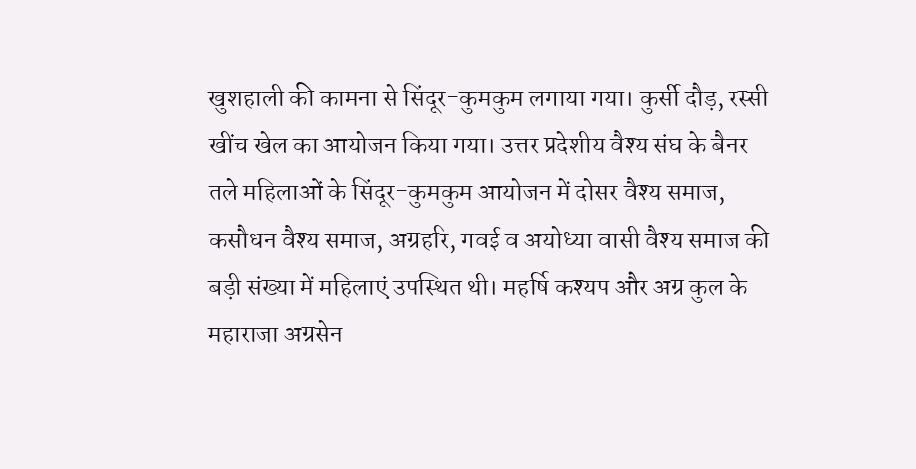खुशहाली की कामना से सिंदूर-कुमकुम लगाया गया। कुर्सी दौड़, रस्सी खींच खेल का आयोजन किया गया। उत्तर प्रदेशीय वैश्य संघ के बैनर तले महिलाओं के सिंदूर-कुमकुम आयोजन में दोसर वैश्य समाज, कसौधन वैश्य समाज, अग्रहरि, गवई व अयोध्या वासी वैश्य समाज की बड़ी संख्या में महिलाएं उपस्थित थी। महर्षि कश्यप और अग्र कुल के महाराजा अग्रसेन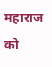महाराज को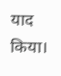याद किया।